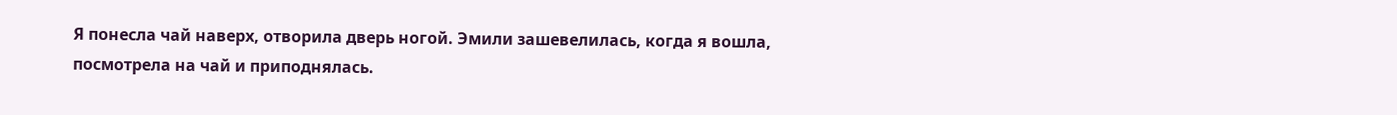Я понесла чай наверх, отворила дверь ногой. Эмили зашевелилась, когда я вошла, посмотрела на чай и приподнялась.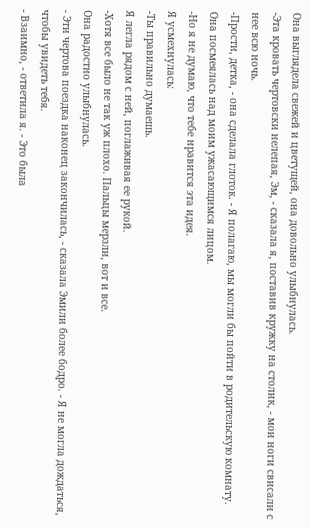Она выглядела свежей и цветущей, она довольно улыбнулась.
-Эта кровать чертовски нелепая, Эм, - сказала я, поставив кружку на столик, - мои ноги свисали с нее всю ночь.
-Прости, детка, - она сделала глоток. - Я полагаю, мы могли бы пойти в родительскую комнату.
Она посмеялась над моим ужасающимся лицом.
-Но я не думаю, что тебе нравится эта идея.
Я усмехнулась:
-Ты правильно думаешь.
Я легла рядом с ней, поглаживая ее рукой.
-Хотя все было не так уж плохо. Пальцы мерзли, вот и все.
Она радостно улыбнулась.
- Эти чертова поездка наконец закончилась, - сказала Эмили более бодро. - Я не могла дождаться, чтобы увидеть тебя.
- Взаимно, - ответила я. - Это была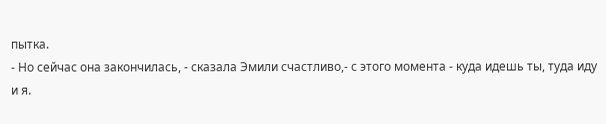пытка.
- Но сейчас она закончилась, - сказала Эмили счастливо,- с этого момента - куда идешь ты, туда иду и я.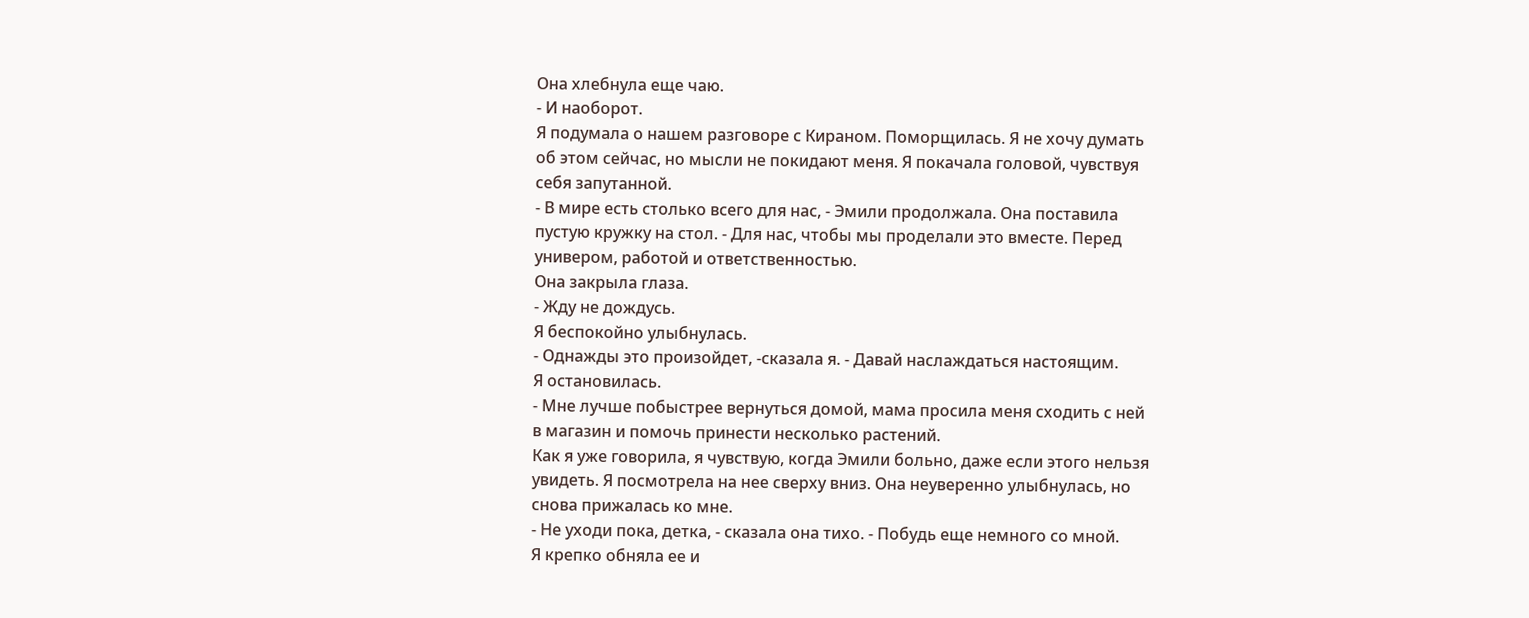Она хлебнула еще чаю.
- И наоборот.
Я подумала о нашем разговоре с Кираном. Поморщилась. Я не хочу думать об этом сейчас, но мысли не покидают меня. Я покачала головой, чувствуя себя запутанной.
- В мире есть столько всего для нас, - Эмили продолжала. Она поставила пустую кружку на стол. - Для нас, чтобы мы проделали это вместе. Перед универом, работой и ответственностью.
Она закрыла глаза.
- Жду не дождусь.
Я беспокойно улыбнулась.
- Однажды это произойдет, -сказала я. - Давай наслаждаться настоящим.
Я остановилась.
- Мне лучше побыстрее вернуться домой, мама просила меня сходить с ней в магазин и помочь принести несколько растений.
Как я уже говорила, я чувствую, когда Эмили больно, даже если этого нельзя увидеть. Я посмотрела на нее сверху вниз. Она неуверенно улыбнулась, но снова прижалась ко мне.
- Не уходи пока, детка, - сказала она тихо. - Побудь еще немного со мной.
Я крепко обняла ее и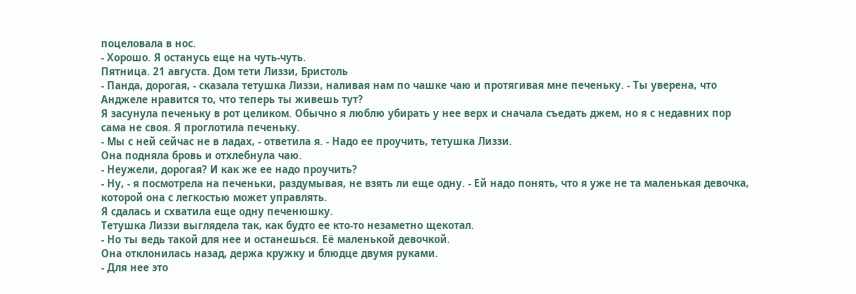поцеловала в нос.
- Хорошо. Я останусь еще на чуть-чуть.
Пятница. 21 августа. Дом тети Лиззи, Бристоль
- Панда, дорогая, - сказала тетушка Лиззи, наливая нам по чашке чаю и протягивая мне печеньку. - Ты уверена, что Анджеле нравится то, что теперь ты живешь тут?
Я засунула печеньку в рот целиком. Обычно я люблю убирать у нее верх и сначала съедать джем, но я с недавних пор сама не своя. Я проглотила печеньку.
- Мы с ней сейчас не в ладах, - ответила я. - Надо ее проучить, тетушка Лиззи.
Она подняла бровь и отхлебнула чаю.
- Неужели, дорогая? И как же ее надо проучить?
- Ну, - я посмотрела на печеньки, раздумывая, не взять ли еще одну. - Ей надо понять, что я уже не та маленькая девочка, которой она с легкостью может управлять.
Я сдалась и схватила еще одну печенюшку.
Тетушка Лиззи выглядела так, как будто ее кто-то незаметно щекотал.
- Но ты ведь такой для нее и останешься. Её маленькой девочкой.
Она отклонилась назад, держа кружку и блюдце двумя руками.
- Для нее это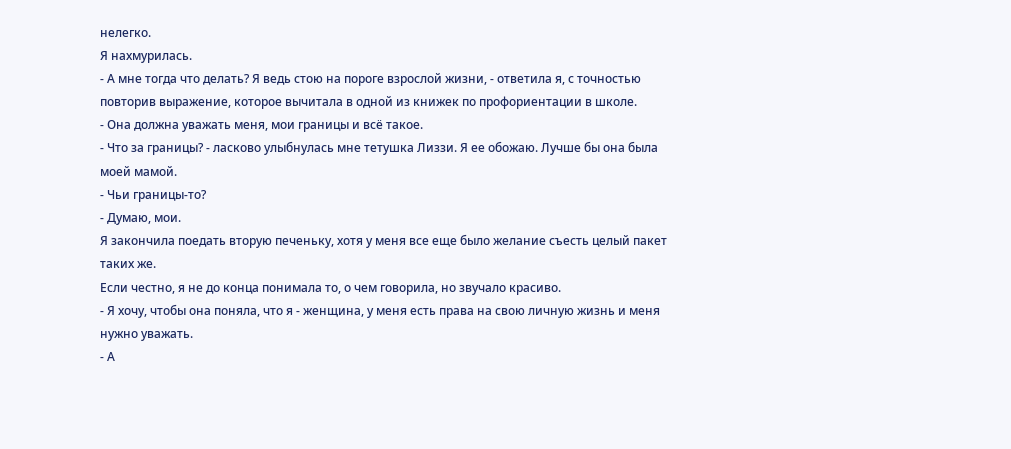нелегко.
Я нахмурилась.
- А мне тогда что делать? Я ведь стою на пороге взрослой жизни, - ответила я, с точностью повторив выражение, которое вычитала в одной из книжек по профориентации в школе.
- Она должна уважать меня, мои границы и всё такое.
- Что за границы? - ласково улыбнулась мне тетушка Лиззи. Я ее обожаю. Лучше бы она была моей мамой.
- Чьи границы-то?
- Думаю, мои.
Я закончила поедать вторую печеньку, хотя у меня все еще было желание съесть целый пакет таких же.
Если честно, я не до конца понимала то, о чем говорила, но звучало красиво.
- Я хочу, чтобы она поняла, что я - женщина, у меня есть права на свою личную жизнь и меня нужно уважать.
- А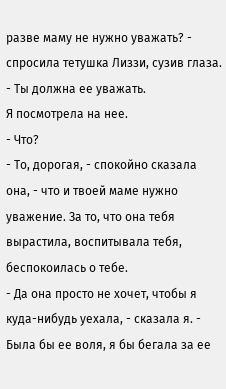разве маму не нужно уважать? - спросила тетушка Лиззи, сузив глаза. - Ты должна ее уважать.
Я посмотрела на нее.
- Что?
- То, дорогая, - спокойно сказала она, - что и твоей маме нужно уважение. За то, что она тебя вырастила, воспитывала тебя, беспокоилась о тебе.
- Да она просто не хочет, чтобы я куда-нибудь уехала, - сказала я. - Была бы ее воля, я бы бегала за ее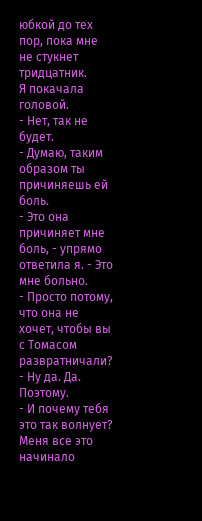юбкой до тех пор, пока мне не стукнет тридцатник.
Я покачала головой.
- Нет, так не будет.
- Думаю, таким образом ты причиняешь ей боль.
- Это она причиняет мне боль, - упрямо ответила я. - Это мне больно.
- Просто потому, что она не хочет, чтобы вы с Томасом развратничали?
- Ну да. Да. Поэтому.
- И почему тебя это так волнует?
Меня все это начинало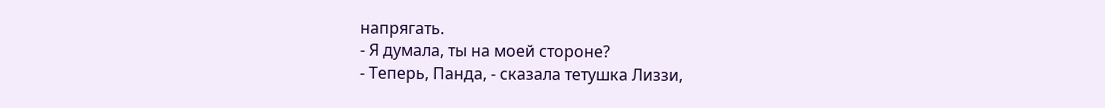напрягать.
- Я думала, ты на моей стороне?
- Теперь, Панда, - сказала тетушка Лиззи,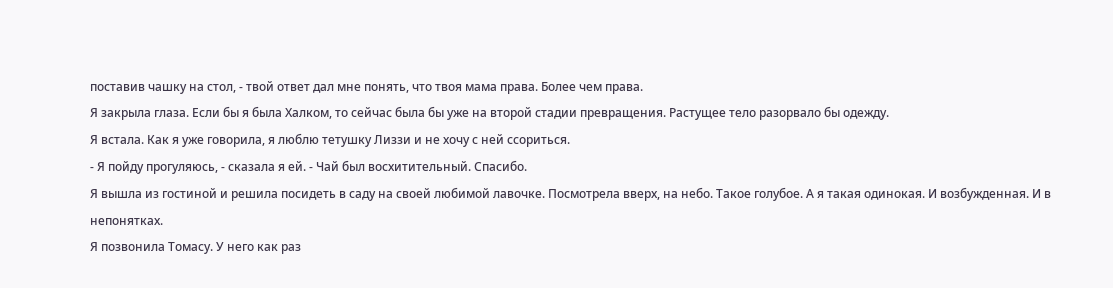поставив чашку на стол, - твой ответ дал мне понять, что твоя мама права. Более чем права.
Я закрыла глаза. Если бы я была Халком, то сейчас была бы уже на второй стадии превращения. Растущее тело разорвало бы одежду.
Я встала. Как я уже говорила, я люблю тетушку Лиззи и не хочу с ней ссориться.
- Я пойду прогуляюсь, - сказала я ей. - Чай был восхитительный. Спасибо.
Я вышла из гостиной и решила посидеть в саду на своей любимой лавочке. Посмотрела вверх, на небо. Такое голубое. А я такая одинокая. И возбужденная. И в непонятках.
Я позвонила Томасу. У него как раз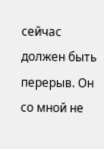сейчас должен быть перерыв. Он со мной не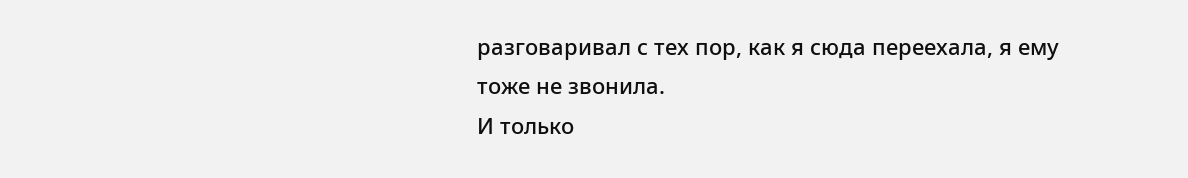разговаривал с тех пор, как я сюда переехала, я ему тоже не звонила.
И только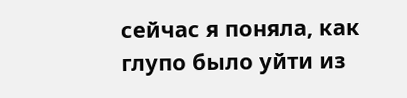сейчас я поняла, как глупо было уйти из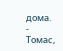дома.
- Томас,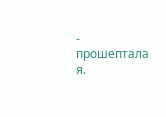- прошептала я.